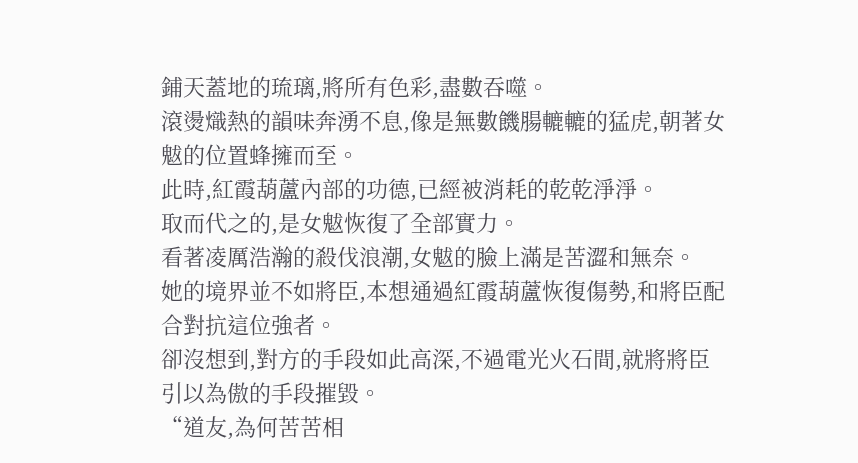鋪天蓋地的琉璃,將所有色彩,盡數吞噬。
滾燙熾熱的韻味奔湧不息,像是無數饑腸轆轆的猛虎,朝著女魃的位置蜂擁而至。
此時,紅霞葫蘆內部的功德,已經被消耗的乾乾淨淨。
取而代之的,是女魃恢復了全部實力。
看著凌厲浩瀚的殺伐浪潮,女魃的臉上滿是苦澀和無奈。
她的境界並不如將臣,本想通過紅霞葫蘆恢復傷勢,和將臣配合對抗這位強者。
卻沒想到,對方的手段如此高深,不過電光火石間,就將將臣引以為傲的手段摧毀。
“道友,為何苦苦相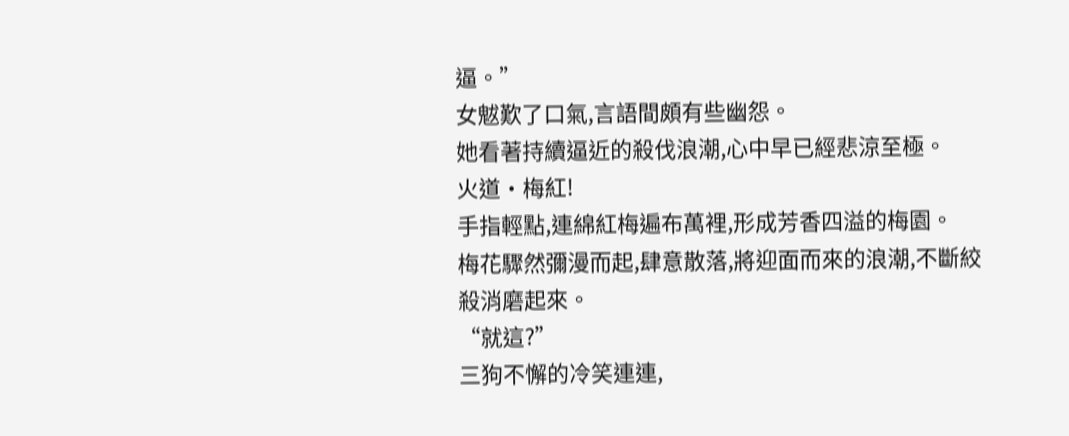逼。”
女魃歎了口氣,言語間頗有些幽怨。
她看著持續逼近的殺伐浪潮,心中早已經悲涼至極。
火道·梅紅!
手指輕點,連綿紅梅遍布萬裡,形成芳香四溢的梅園。
梅花驟然彌漫而起,肆意散落,將迎面而來的浪潮,不斷絞殺消磨起來。
“就這?”
三狗不懈的冷笑連連,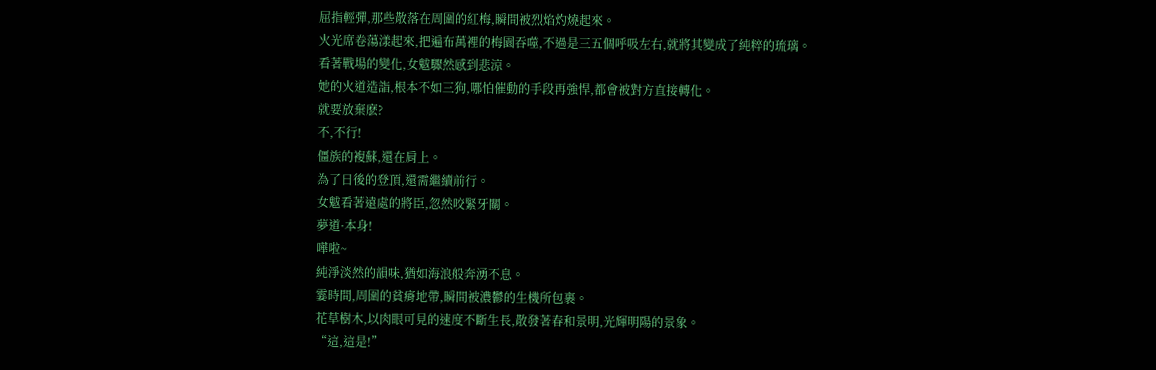屈指輕彈,那些散落在周圍的紅梅,瞬間被烈焰灼燒起來。
火光席卷蕩漾起來,把遍布萬裡的梅園吞噬,不過是三五個呼吸左右,就將其變成了純粹的琉璃。
看著戰場的變化,女魃驟然感到悲涼。
她的火道造詣,根本不如三狗,哪怕催動的手段再強悍,都會被對方直接轉化。
就要放棄麽?
不,不行!
僵族的複蘇,還在肩上。
為了日後的登頂,還需繼續前行。
女魃看著遠處的將臣,忽然咬緊牙關。
夢道·本身!
嘩啦~
純淨淡然的韻味,猶如海浪般奔湧不息。
霎時間,周圍的貧瘠地帶,瞬間被濃鬱的生機所包裹。
花草樹木,以肉眼可見的速度不斷生長,散發著春和景明,光輝明陽的景象。
“這,這是!”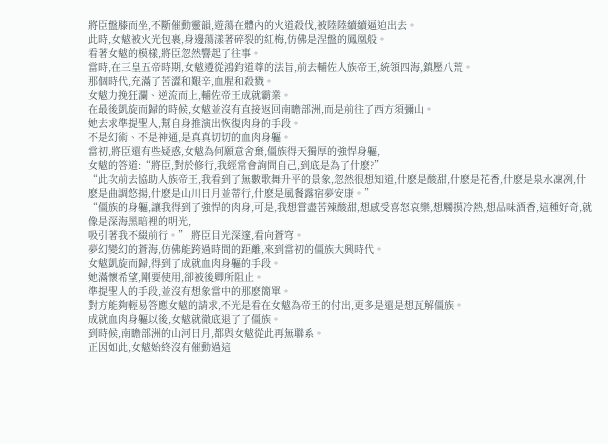將臣盤膝而坐,不斷催動靈韻,遊蕩在體內的火道殺伐,被陸陸續續逼迫出去。
此時,女魃被火光包裹,身邊蕩漾著碎裂的紅梅,仿佛是涅盤的鳳凰般。
看著女魃的模樣,將臣忽然響起了往事。
當時,在三皇五帝時期,女魃遵從鴻鈞道尊的法旨,前去輔佐人族帝王,統領四海,鎮壓八荒。
那個時代,充滿了苦澀和艱辛,血腥和殺戮。
女魃力挽狂瀾、逆流而上,輔佐帝王成就霸業。
在最後凱旋而歸的時候,女魃並沒有直接返回南瞻部洲,而是前往了西方須彌山。
她去求準提聖人,幫自身推演出恢復肉身的手段。
不是幻術、不是神通,是真真切切的血肉身軀。
當初,將臣還有些疑惑,女魃為何願意舍棄,僵族得天獨厚的強悍身軀,
女魃的答道:“將臣,對於修行,我經常會詢問自己,到底是為了什麽?”
“此次前去協助人族帝王,我看到了無數歌舞升平的景象,忽然很想知道,什麽是酸甜,什麽是花香,什麽是泉水凜冽,什麽是曲調悠揚,什麽是山川日月並蒂行,什麽是風餐露宿夢安康。”
“僵族的身軀,讓我得到了強悍的肉身,可是,我想嘗盡苦辣酸甜,想感受喜怒哀樂,想觸摸冷熱,想品味酒香,這種好奇,就像是深海黑暗裡的明光,
吸引著我不綴前行。” 將臣目光深邃,看向蒼穹。
夢幻變幻的蒼海,仿佛能跨過時間的距離,來到當初的僵族大興時代。
女魃凱旋而歸,得到了成就血肉身軀的手段。
她滿懷希望,剛要使用,卻被後卿所阻止。
準提聖人的手段,並沒有想象當中的那麽簡單。
對方能夠輕易答應女魃的請求,不光是看在女魃為帝王的付出,更多是還是想瓦解僵族。
成就血肉身軀以後,女魃就徹底退了了僵族。
到時候,南瞻部洲的山河日月,都與女魃從此再無聯系。
正因如此,女魃始終沒有催動過這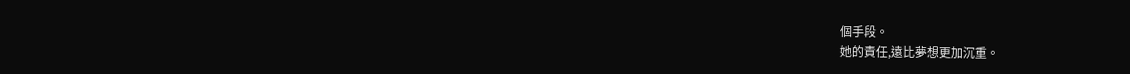個手段。
她的責任,遠比夢想更加沉重。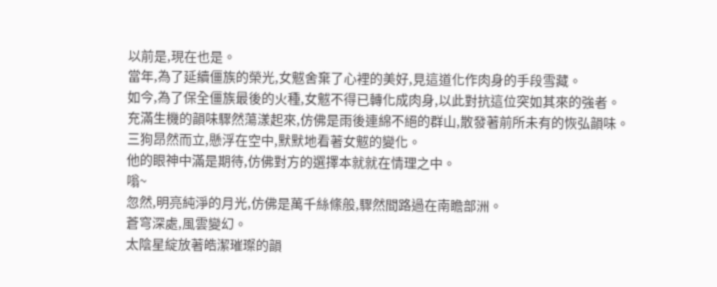以前是,現在也是。
當年,為了延續僵族的榮光,女魃舍棄了心裡的美好,見這道化作肉身的手段雪藏。
如今,為了保全僵族最後的火種,女魃不得已轉化成肉身,以此對抗這位突如其來的強者。
充滿生機的韻味驟然蕩漾起來,仿佛是雨後連綿不絕的群山,散發著前所未有的恢弘韻味。
三狗昂然而立,懸浮在空中,默默地看著女魃的變化。
他的眼神中滿是期待,仿佛對方的選擇本就就在情理之中。
嗡~
忽然,明亮純淨的月光,仿佛是萬千絲絛般,驟然間路過在南瞻部洲。
蒼穹深處,風雲變幻。
太陰星綻放著皓潔璀璨的韻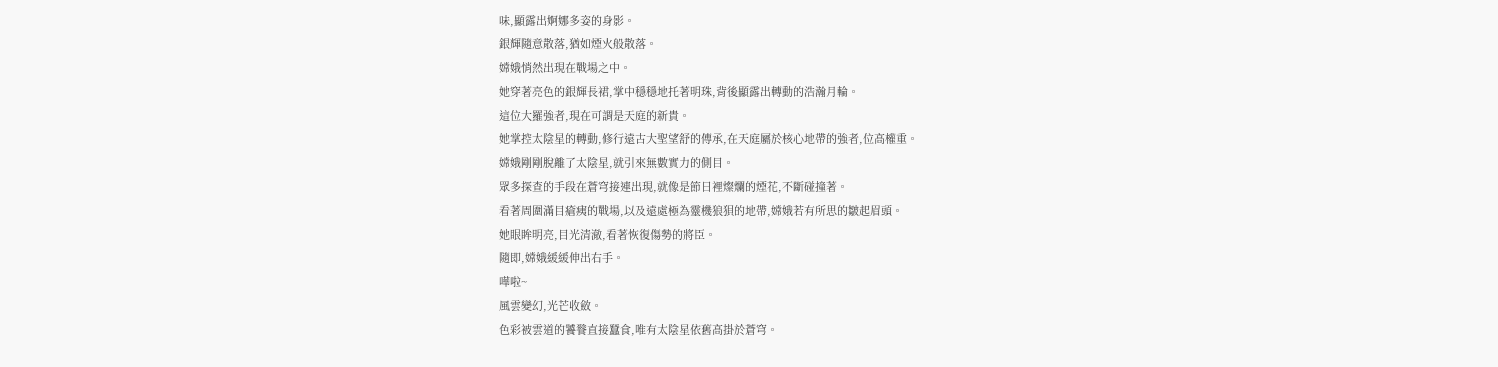味,顯露出婀娜多姿的身影。
銀輝隨意散落,猶如煙火般散落。
嫦娥悄然出現在戰場之中。
她穿著亮色的銀輝長裙,掌中穩穩地托著明珠,背後顯露出轉動的浩瀚月輪。
這位大羅強者,現在可謂是天庭的新貴。
她掌控太陰星的轉動,修行遠古大聖望舒的傳承,在天庭屬於核心地帶的強者,位高權重。
嫦娥剛剛脫離了太陰星,就引來無數實力的側目。
眾多探查的手段在蒼穹接連出現,就像是節日裡燦爛的煙花,不斷碰撞著。
看著周圍滿目瘡痍的戰場,以及遠處極為靈機狼狽的地帶,嫦娥若有所思的皺起眉頭。
她眼眸明亮,目光清澈,看著恢復傷勢的將臣。
隨即,嫦娥緩緩伸出右手。
嘩啦~
風雲變幻,光芒收斂。
色彩被雲道的饕餮直接蠶食,唯有太陰星依舊高掛於蒼穹。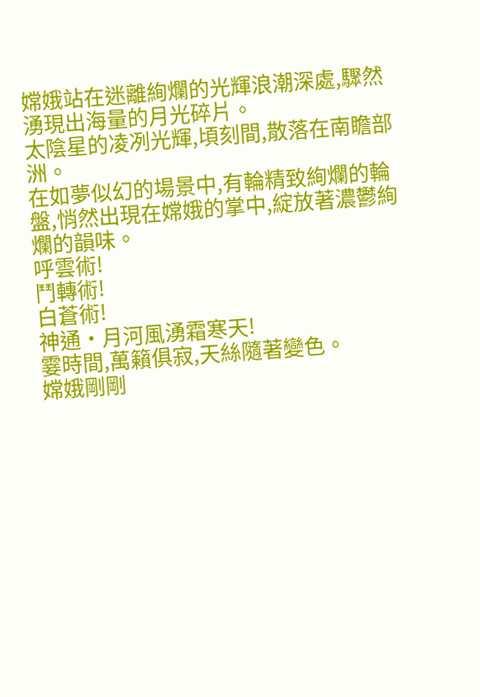嫦娥站在迷離絢爛的光輝浪潮深處,驟然湧現出海量的月光碎片。
太陰星的凌冽光輝,頃刻間,散落在南瞻部洲。
在如夢似幻的場景中,有輪精致絢爛的輪盤,悄然出現在嫦娥的掌中,綻放著濃鬱絢爛的韻味。
呼雲術!
鬥轉術!
白蒼術!
神通·月河風湧霜寒天!
霎時間,萬籟俱寂,天絲隨著變色。
嫦娥剛剛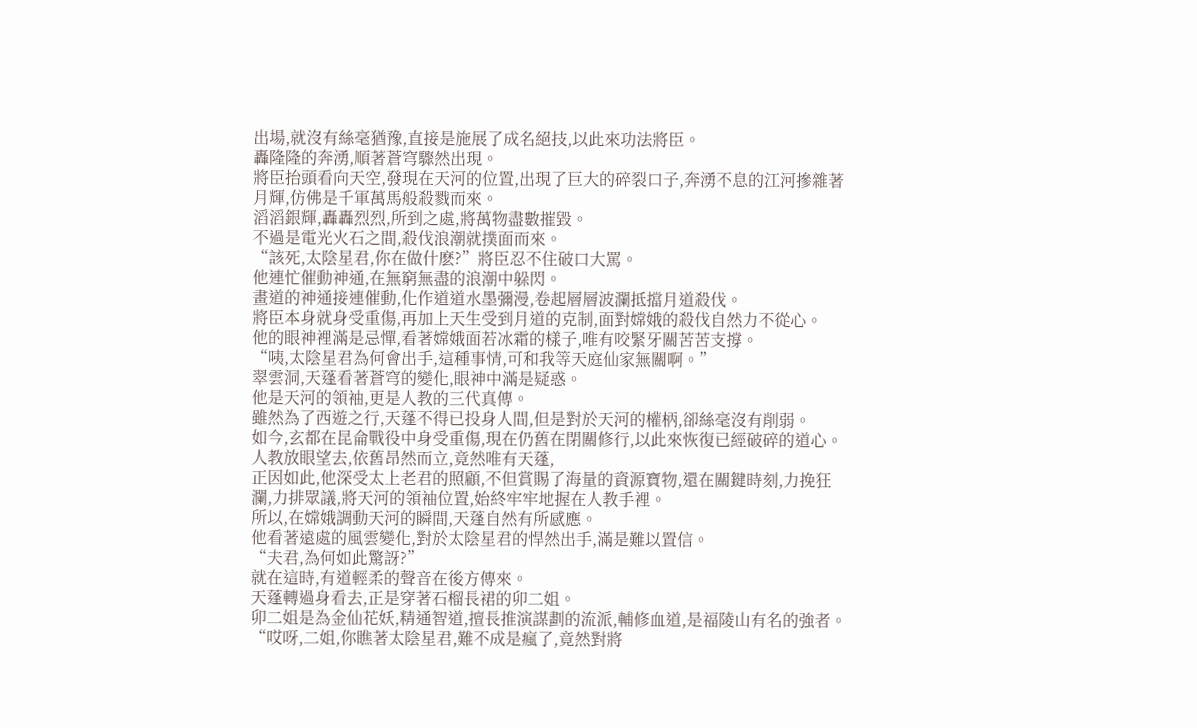出場,就沒有絲毫猶豫,直接是施展了成名絕技,以此來功法將臣。
轟隆隆的奔湧,順著蒼穹驟然出現。
將臣抬頭看向天空,發現在天河的位置,出現了巨大的碎裂口子,奔湧不息的江河摻雜著月輝,仿佛是千軍萬馬般殺戮而來。
滔滔銀輝,轟轟烈烈,所到之處,將萬物盡數摧毀。
不過是電光火石之間,殺伐浪潮就撲面而來。
“該死,太陰星君,你在做什麽?”將臣忍不住破口大罵。
他連忙催動神通,在無窮無盡的浪潮中躲閃。
畫道的神通接連催動,化作道道水墨彌漫,卷起層層波瀾抵擋月道殺伐。
將臣本身就身受重傷,再加上天生受到月道的克制,面對嫦娥的殺伐自然力不從心。
他的眼神裡滿是忌憚,看著嫦娥面若冰霜的樣子,唯有咬緊牙關苦苦支撐。
“咦,太陰星君為何會出手,這種事情,可和我等天庭仙家無關啊。”
翠雲洞,天蓬看著蒼穹的變化,眼神中滿是疑惑。
他是天河的領袖,更是人教的三代真傳。
雖然為了西遊之行,天蓬不得已投身人間,但是對於天河的權柄,卻絲毫沒有削弱。
如今,玄都在昆侖戰役中身受重傷,現在仍舊在閉關修行,以此來恢復已經破碎的道心。
人教放眼望去,依舊昂然而立,竟然唯有天蓬,
正因如此,他深受太上老君的照顧,不但賞賜了海量的資源寶物,還在關鍵時刻,力挽狂瀾,力排眾議,將天河的領袖位置,始終牢牢地握在人教手裡。
所以,在嫦娥調動天河的瞬間,天蓬自然有所感應。
他看著遠處的風雲變化,對於太陰星君的悍然出手,滿是難以置信。
“夫君,為何如此驚訝?”
就在這時,有道輕柔的聲音在後方傳來。
天蓬轉過身看去,正是穿著石榴長裙的卯二姐。
卯二姐是為金仙花妖,精通智道,擅長推演謀劃的流派,輔修血道,是福陵山有名的強者。
“哎呀,二姐,你瞧著太陰星君,難不成是瘋了,竟然對將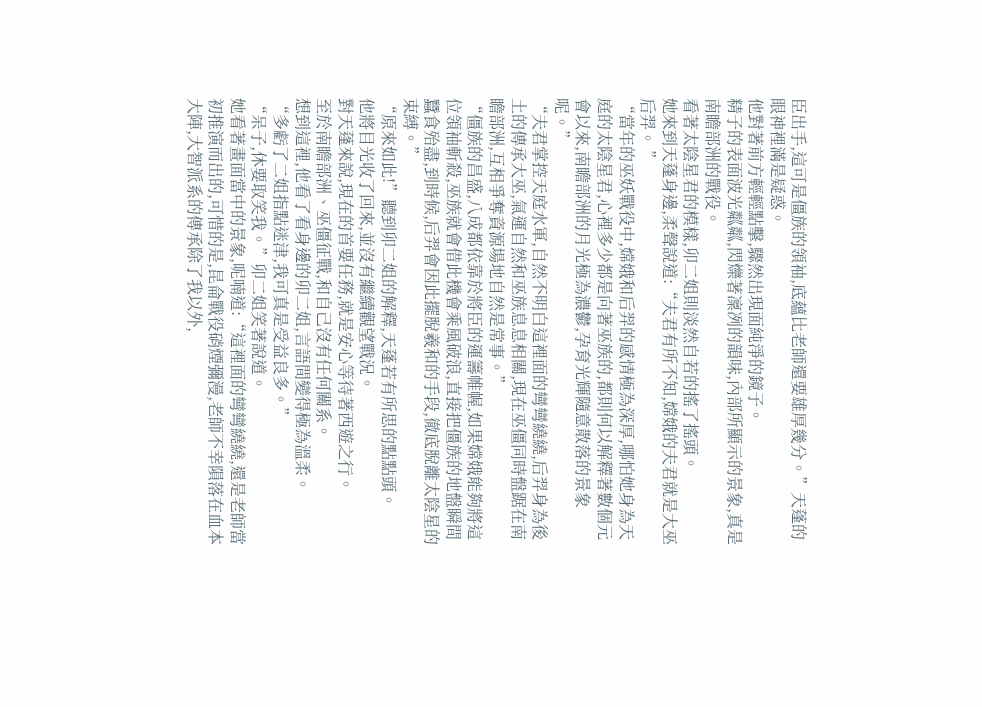臣出手,這可是僵族的領袖,底蘊比老師還要雄厚幾分。”天蓬的眼神裡滿是疑惑。
他對著前方輕輕點擊,驟然出現面純淨的鏡子。
精子的表面波光粼粼,閃爍著凜冽的韻味,內部所顯示的景象,真是南瞻部洲的戰役。
看著太陰星君的模樣,卯二姐則淡然自若的搖了搖頭。
她來到天蓬身邊,柔聲說道:“夫君有所不知,嫦娥的夫君就是大巫后羿。 ”
“當年的巫妖戰役中,嫦娥和后羿的感情極為深厚,哪怕她身為天庭的太陰星君,心裡多少都是向著巫族的,都則何以解釋著數個元會以來,南瞻部洲的月光極為濃鬱,孕育光輝隨意散落的景象呢。”
“夫君掌控天庭水軍,自然不明白這裡面的彎彎繞繞,后羿身為後土的傳承大巫,氣運自然和巫族息息相關,現在巫僵同時盤踞在南瞻部洲,互相爭奪資源場地自然是常事。”
“僵族的昌盛,八成都依靠於將臣的運籌帷幄,如果嫦娥能夠將這位領袖斬殺,巫族就會借此機會乘風破浪,直接把僵族的地盤瞬間蠶食殆盡,到時候,后羿會因此擺脫羲和的手段,徹底脫離太陰星的束縛。”
“原來如此!”聽到卯二姐的解釋,天蓬若有所思的點點頭。
他將目光收了回來,並沒有繼續觀望戰況。
對天蓬來說,現在的首要任務,就是安心等待著西遊之行。
至於南瞻部洲、巫僵征戰,和自己沒有任何關系。
想到這裡,他看了看身邊的卯二姐,言語間變得極為溫柔。
“多虧了二姐指點迷津,我可真是受益良多。”
“呆子,休要取笑我。”卯二姐笑著說道。
她看著畫面當中的景象,呢喃道:“這裡面的彎彎繞繞,還是老師當初推演而出的,可惜的是,昆侖戰役硝煙彌漫,老師不幸隕落在血本大陣,大智派系的傳承除了我以外,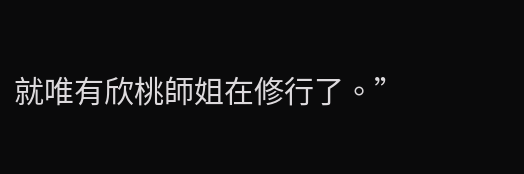就唯有欣桃師姐在修行了。”